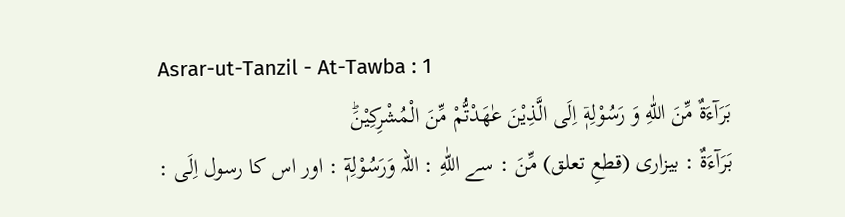Asrar-ut-Tanzil - At-Tawba : 1
بَرَآءَةٌ مِّنَ اللّٰهِ وَ رَسُوْلِهٖۤ اِلَى الَّذِیْنَ عٰهَدْتُّمْ مِّنَ الْمُشْرِكِیْنَؕ
بَرَآءَةٌ : بیزاری (قطعِ تعلق) مِّنَ : سے اللّٰهِ : اللہ وَرَسُوْلِهٖٓ : اور اس کا رسول اِلَى :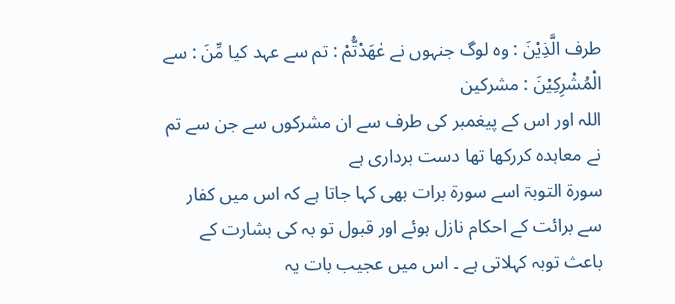طرف الَّذِيْنَ : وہ لوگ جنہوں نے عٰهَدْتُّمْ : تم سے عہد کیا مِّنَ : سے الْمُشْرِكِيْنَ : مشرکین
اللہ اور اس کے پیغمبر کی طرف سے ان مشرکوں سے جن سے تم نے معاہدہ کررکھا تھا دست برداری ہے
سورة التوبۃ اسے سورة برات بھی کہا جاتا ہے کہ اس میں کفار سے برائت کے احکام نازل ہوئے اور قبول تو بہ کی بشارت کے باعث توبہ کہلاتی ہے ۔ اس میں عجیب بات یہ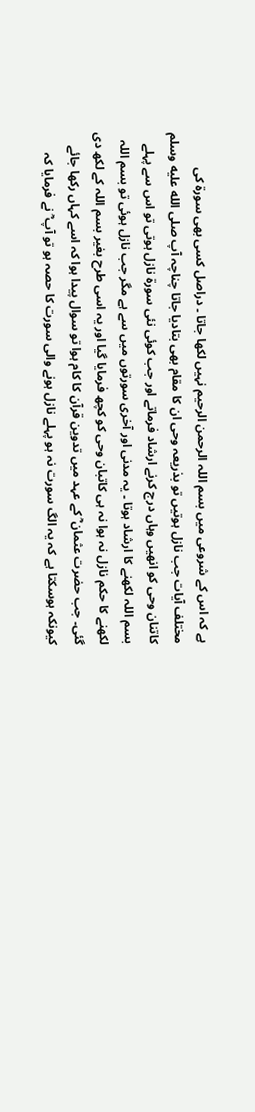ہے کہ اس کے شروعی میں بسم اللہ الرحمن الرحیم نہیں لکھا جاتا ۔ دراصل کسی بھی سورة کی مختلف آیات جب نازل ہوتیں تو بذریعہ وحی ان کا مقام بھی بتادیا جاتا چناچہ آپ صلى الله عليه وسلم کاتنان وحی کو انھیں وہاں درج کرنے ارشاد فرماتے اور جب کوئی نئی سورة نازل ہوتی تو اس سے پہلے بسم اللہ لکھنے کا ارشاد ہوتا ۔ یہ مدنی اور آخری سورتوں میں سے ہے مگر جب نازل ہوئی تو بسم اللہ لکھنے کا حکم نازل نہ ہوا نہ ہی کاتبان وحی کو کچھ فرمایا گیا اور یہ اسی طرح بغیر بسم اللہ کے لکھ دی گئی۔ جب حضرت عثمان ؓ کے عہد میں تدوین قرآن کا کام ہوا تو سوال پیدا ہوا کہ اسے کہاں رکھا جائے کیونکہ ہوسکتا ہے کہ یہ الگ سورت نہ ہو پہلے نازل ہونے والی سورت کا حصہ ہو تو آپ ؓ نے فرمایا کہ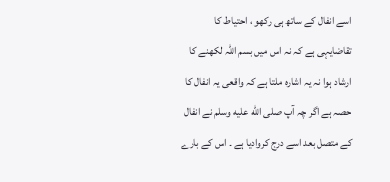اسے انفال کے ساتھ ہی رکھو ، احتیاط کا تقاضایہی ہے کہ نہ اس میں بسم اللہ لکھنے کا ارشاد ہوا نہ یہ اشارہ ملتا ہے کہ واقعی یہ انفال کا حصہ ہے اگر چہ آپ صلى الله عليه وسلم نے انفال کے متصل بعد اسے درج کروادیا ہے ۔ اس کے بارے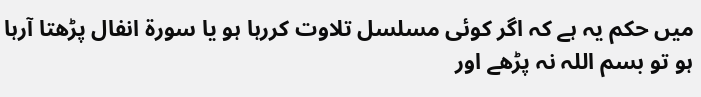میں حکم یہ ہے کہ اگر کوئی مسلسل تلاوت کررہا ہو یا سورة انفال پڑھتا آرہا ہو تو بسم اللہ نہ پڑھے اور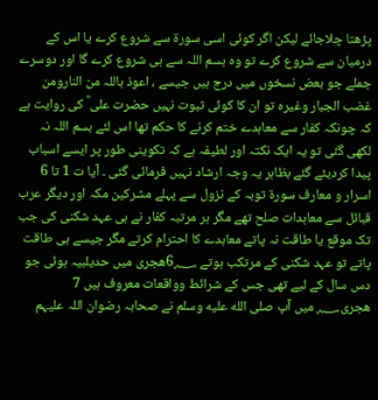پڑھتا چلاجائے لیکن اگر کوئی اسی سورة سے شروع کرے یا اس کے درمیان سے شروع کرے تو وہ بسم اللہ سے ہی شروع کرے گا اور دوسرے جملے جو بعض نسخوں میں درج ہیں جیسے ، اعوذ باللہ من النارومن غضب الجبار وغیرہ تو ان کا کوئی ثبوت نہیں حضرت علی ؓ کی روایت ہے کہ چونکہ کفار سے معاہدے ختم کرنے کا حکم تھا اس لئے بسم اللہ نہ لکھی گئی تو یہ ایک نکتہ اور لطیفہ ہے کہ تکوینی طور پر ایسے اسباب پیدا کردیئے گئے بظاہر یہ وجہ ارشاد نہیں فرمائی گئی ۔ آیا ت 1 تا 6 اسرار و معارف سورۃ توبہ کے نزول سے پہلے مشرکین مکہ اور دیگر عرب قبائل سے معاہدات صلح تھے مگر ہر مرتبہ کفار نے ہی عہد شکنی کی جب تک موقع یا طاقت نہ پاتے معاہدے کا احترام کرتے مگر جیسے ہی طاقت پاتے تو عہد شکنی کے مرتکب ہوتے 6؁ھجری میں حدیلبیہ ہوئی جو دس سال کے لیے تھی جس کے شرائط وواقعات معروف ہیں 7 ھجری؁ میں آپ صلى الله عليه وسلم نے صحابہ رضوان اللہ علیہم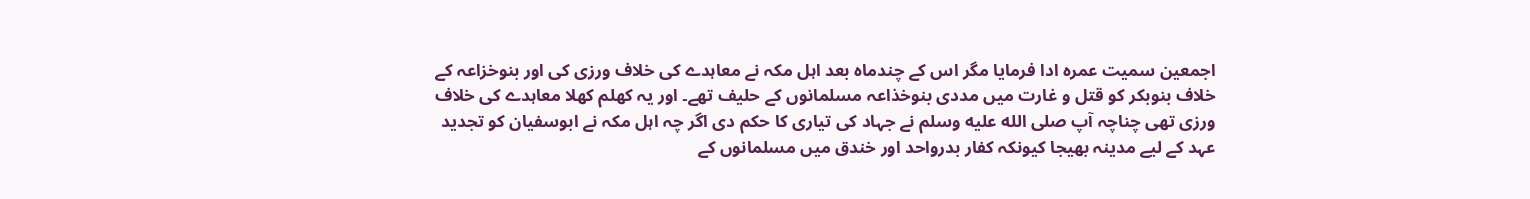اجمعین سمیت عمرہ ادا فرمایا مگر اس کے چندماہ بعد اہل مکہ نے معاہدے کی خلاف ورزی کی اور بنوخزاعہ کے خلاف بنوبکر کو قتل و غارت میں مددی بنوخذاعہ مسلمانوں کے حلیف تھے۔ اور یہ کھلم کھلا معاہدے کی خلاف ورزی تھی چناچہ آپ صلى الله عليه وسلم نے جہاد کی تیاری کا حکم دی اگر چہ اہل مکہ نے ابوسفیان کو تجدید عہد کے لیے مدینہ بھیجا کیونکہ کفار بدرواحد اور خندق میں مسلمانوں کے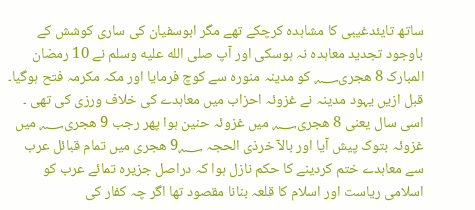ساتھ تایئدغیبی کا مشاہدہ کرچکے تھے مگر ابوسفیان کی ساری کوشش کے باوجود تجدید معاہدہ نہ ہوسکی اور آپ صلى الله عليه وسلم نے 10 رمضان المبارک 8 ھجری؁ کو مدینہ منورہ سے کوچ فرمایا اور مکہ مکرمہ فتح ہوگیا۔ قبل ازیں یہود مدینہ نے غزوئہ احزاب میں معاہدے کی خلاف ورزی کی تھی ۔ اسی سال یعنی 8 ھجری؁ میں غزوئہ حنین ہوا پھر رجب 9 ھجری؁ میں غزوئہ بتوک پیش آیا اور بالآ خرذی الحجہ 9؁ ھجری میں تمام قبائل عرب سے معاہدے ختم کردینے کا حکم نازل ہوا کہ دراصل جزیرہ تمائے عرب کو اسلامی ریاست اور اسلام کا قلعہ بنانا مقصود تھا اگر چہ کفار کی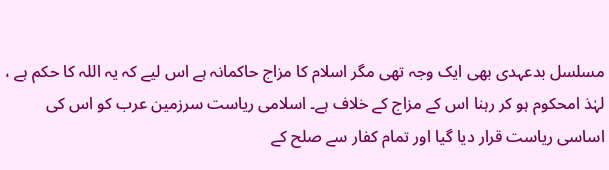مسلسل بدعہدی بھی ایک وجہ تھی مگر اسلام کا مزاج حاکمانہ ہے اس لیے کہ یہ اللہ کا حکم ہے ، لہٰذ امحکوم ہو کر رہنا اس کے مزاج کے خلاف ہے۔ اسلامی ریاست سرزمین عرب کو اس کی اساسی ریاست قرار دیا گیا اور تمام کفار سے صلح کے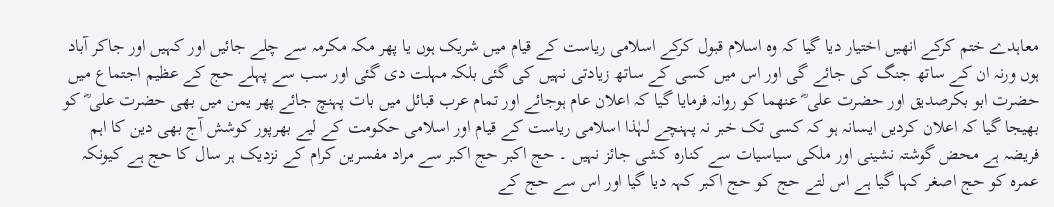معاہدے ختم کرکے انھیں اختیار دیا گیا کہ وہ اسلام قبول کرکے اسلامی ریاست کے قیام میں شریک ہوں یا پھر مکہ مکرمہ سے چلے جائیں اور کہیں اور جاکر آباد ہوں ورنہ ان کے ساتھ جنگ کی جائے گی اور اس میں کسی کے ساتھ زیادتی نہیں کی گئی بلکہ مہلت دی گئی اور سب سے پہلے حج کے عظیم اجتماع میں حضرت ابو بکرصدیق اور حضرت علی ؓ عنھما کو روانہ فرمایا گیا کہ اعلان عام ہوجائے اور تمام عرب قبائل میں بات پہنچ جائے پھر یمن میں بھی حضرت علی ؓ کو بھیجا گیا کہ اعلان کردیں ایسانہ ہو کہ کسی تک خبر نہ پہنچے لہٰذا اسلامی ریاست کے قیام اور اسلامی حکومت کے لیے بھرپور کوشش آج بھی دین کا اہم فریضہ ہے محض گوشتہ نشینی اور ملکی سیاسیات سے کنارہ کشی جائز نہیں ۔ حج اکبر حج اکبر سے مراد مفسرین کرام کے نزدیک ہر سال کا حج ہے کیونکہ عمرہ کو حج اصغر کہا گیا ہے اس لتے حج کو حج اکبر کہہ دیا گیا اور اس سے حج کے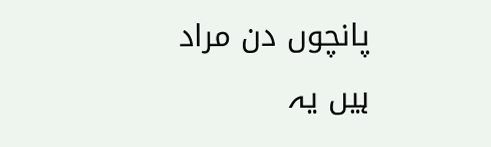پانچوں دن مراد ہیں یہ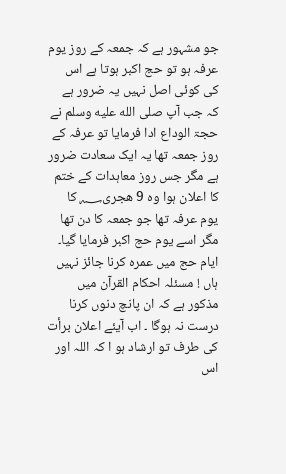جو مشہور ہے کہ جمعہ کے روز یوم عرفہ ہو تو حج اکبر ہوتا ہے اس کی کوئی اصل نہیں یہ ضرور ہے کہ جب آپ صلى الله عليه وسلم نے حجۃ الوداع ادا فرمایا تو عرفہ کے روز جمعہ تھا یہ ایک سعادت ضرور ہے مگر جس روز معاہدات کے ختم کا اعلان ہوا وہ 9 ھجری؁ کا یوم عرفہ تھا جو جمعہ کا دن تھا مگر اسے یوم حج اکبر فرمایا گیا۔ ایام حج میں عمرہ کرنا جائز نہیں ہاں ! مسئلہ احکام القرآن میں مذکور ہے کہ ان پانچ دنوں کرنا درست نہ ہوگا ۔ اب آیئے اعلان برأت کی طرف تو ارشاد ہو ا کہ اللہ اور اس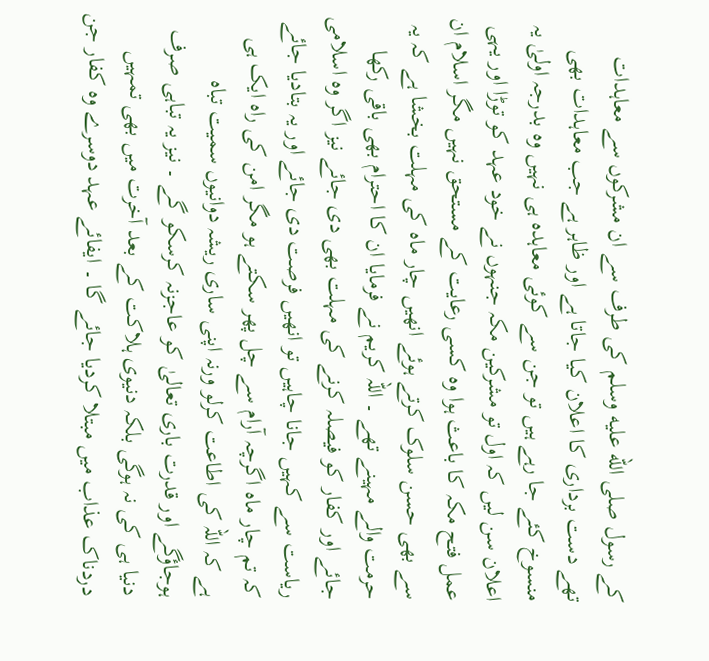کے رسول صلى الله عليه وسلم کی طرف سے ان مشرکوں سے معاہدات تھے دست برداری کا اعلان کیا جاتا ہے اور ظاہر ہے جب معاہدات بھی منسوخ کئے جا رہے ہیں تو جن سے کوئی معاہدہ ہی نہیں وہ بدرجہ اولیٰ یہ اعلان سن لیں کہ اول تو مشرکین مکہ جنہوں نے خود عہد کو توڑا اور یہی عمل فتح مکہ کا باعث ہوا وہ کسی رعایت کے مستحق نہیں مگر اسلام ان سے بھی حسن سلوک کرتے ہوئے انھیں چار ماہ کی مہلت بخشا ہے کہ یہ حرمت والے مہینے تھے ۔ اللہ کریم نے فرمایا ان کا احترام بھی باقی رکھا جائے اور کفار کو فیصلہ کرنے کی مہلت بھی دی جائے نیز اگر وہ اسلامی ریاست سے کہیں جانا چاہیں تو انھیں فرصت دی جائے اور یہ بتادیا جائے کہ تم چار ماہ اگرچہ آرام سے چل پھر سکتے ہو مگر امن کی راہ ایک ہی ہے کہ اللہ کی اطاعت کرلو ورنہ اپنی ساری ریشہ دوانیوں سمیت تباہ ہوجاؤگے اور قدرت باری تعالیٰ کو عاجزنہ کرسکو گے ۔ نیز یہ تباہی صرف دنیا ہی کی نہ ہوگی بلکہ دنیوی ہلاکت کے بعد آخرت میں بھی تمہیں دردناک عذاب میں مبتلا کردیا جائے گا ۔ ایفائے عہد دوسرے وہ کفار جن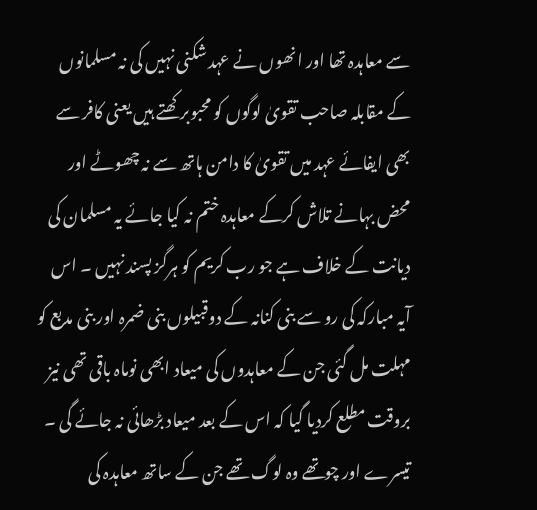سے معاہدہ تھا اور انھوں نے عہد شکنی نہیں کی نہ مسلمانوں کے مقابلہ صاحب تقویٰ لوگوں کو محبوبرکھتے ہیں یعنی کافر سے بھی ایفائے عہد میں تقویٰ کا دامن ہاتھ سے نہ چھوٹے اور محض بہانے تلاش کرکے معاہدہ ختم نہ کیا جائے یہ مسلمان کی دیانت کے خلاف ہے جو رب کریم کو ہرگز پسند نہیں ۔ اس آیہ مبارکہ کی رو سے بنی کنانہ کے دوقبیلوں بنی ضمرہ اور بنی مدبع کو مہلت مل گئی جن کے معاہدوں کی میعاد ابھی نوماہ باقی تھی نیز بروقت مطلع کردیا گیا کہ اس کے بعد میعاد بڑھائی نہ جائے گی ۔ تیسرے اور چوتھے وہ لوگ تھے جن کے ساتھ معاہدہ کی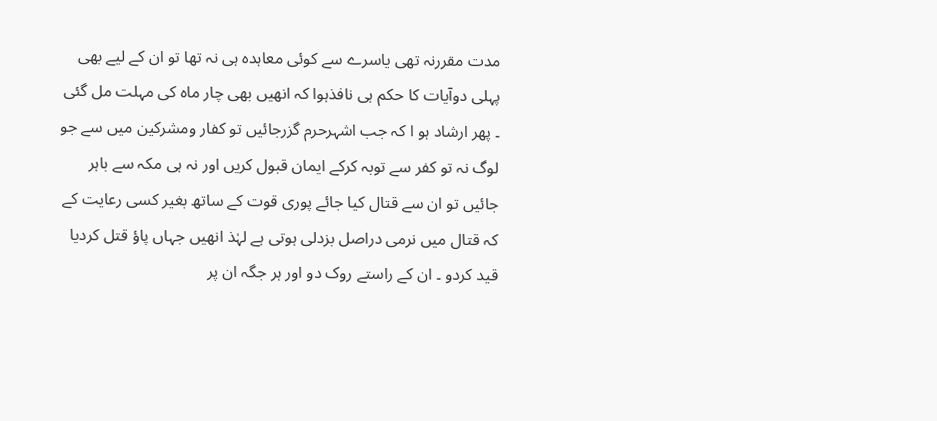مدت مقررنہ تھی یاسرے سے کوئی معاہدہ ہی نہ تھا تو ان کے لیے بھی پہلی دوآیات کا حکم ہی نافذہوا کہ انھیں بھی چار ماہ کی مہلت مل گئی ۔ پھر ارشاد ہو ا کہ جب اشہرحرم گزرجائیں تو کفار ومشرکین میں سے جو لوگ نہ تو کفر سے توبہ کرکے ایمان قبول کریں اور نہ ہی مکہ سے باہر جائیں تو ان سے قتال کیا جائے پوری قوت کے ساتھ بغیر کسی رعایت کے کہ قتال میں نرمی دراصل بزدلی ہوتی ہے لہٰذ انھیں جہاں پاؤ قتل کردیا قید کردو ۔ ان کے راستے روک دو اور ہر جگہ ان پر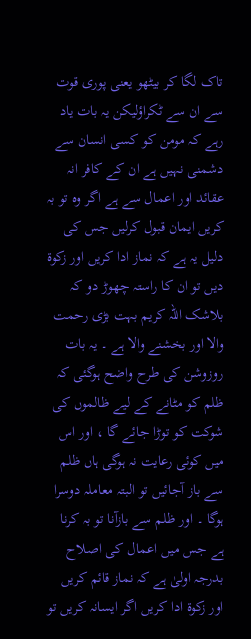تاک لگا کر بیٹھو یعنی پوری قوت سے ان سے ٹکراؤلیکن یہ بات یاد رہے کہ مومن کو کسی انسان سے دشمنی نہیں ہے ان کے کافر انہ عقائد اور اعمال سے ہے اگر وہ تو بہ کریں ایمان قبول کرلیں جس کی دلیل یہ ہے کہ نماز ادا کریں اور زکوۃ دیں تو ان کا راستہ چھوڑ دو کہ بلاشک اللہ کریم بہت بڑی رحمت والا اور بخشنے والا ہے ۔ یہ بات روزوشن کی طرح واضح ہوگئی کہ ظلم کو مٹانے کے لیے ظالموں کی شوکت کو توڑا جائے گا ، اور اس میں کوئی رعایت نہ ہوگی ہاں ظلم سے باز آجائیں تو البتہ معاملہ دوسرا ہوگا ۔ اور ظلم سے بازآنا تو بہ کرنا ہے جس میں اعمال کی اصلاح بدرجہ اولیٰ ہے کہ نماز قائم کریں اور زکوۃ ادا کریں اگر ایسانہ کریں تو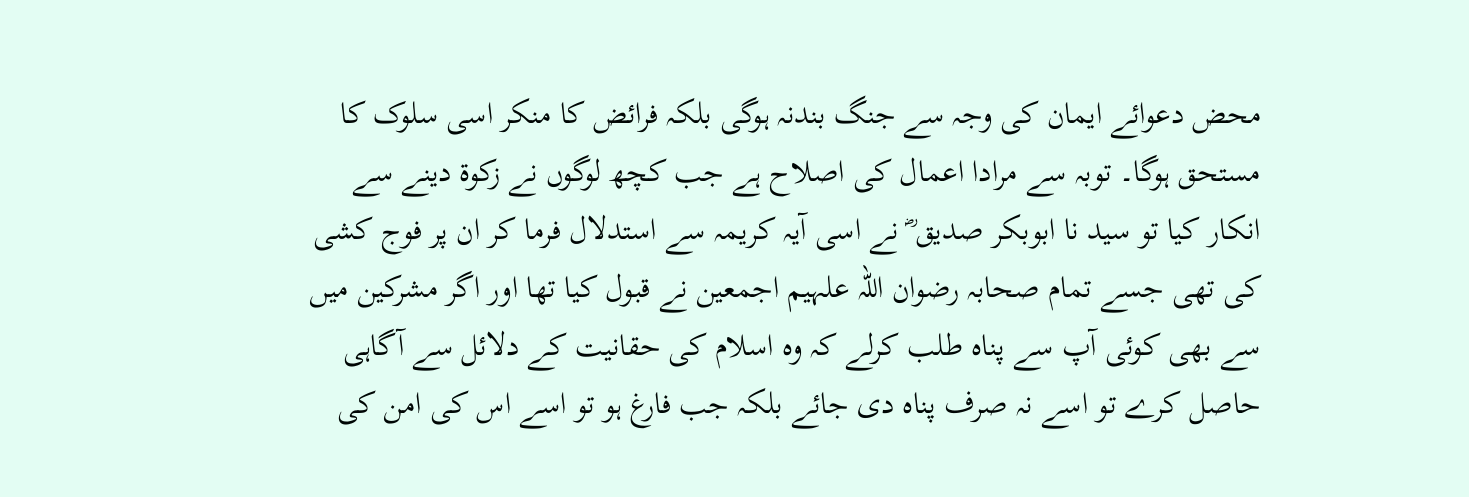محض دعوائے ایمان کی وجہ سے جنگ بندنہ ہوگی بلکہ فرائض کا منکر اسی سلوک کا مستحق ہوگا۔ توبہ سے مرادا اعمال کی اصلاح ہے جب کچھ لوگوں نے زکوۃ دینے سے انکار کیا تو سید نا ابوبکر صدیق ؓ نے اسی آیہ کریمہ سے استدلال فرما کر ان پر فوج کشی کی تھی جسے تمام صحابہ رضوان اللہ علہیم اجمعین نے قبول کیا تھا اور اگر مشرکین میں سے بھی کوئی آپ سے پناہ طلب کرلے کہ وہ اسلام کی حقانیت کے دلائل سے آگاہی حاصل کرے تو اسے نہ صرف پناہ دی جائے بلکہ جب فارغ ہو تو اسے اس کی امن کی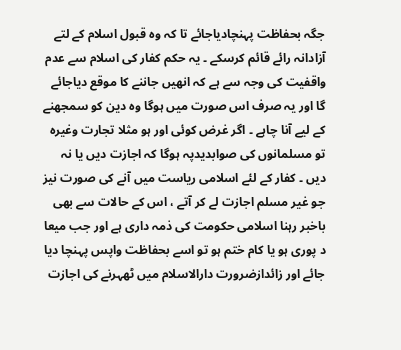جگہ بحفاظت پہنچادیاجائے تا کہ وہ قبول اسلام کے لتے آزادانہ رائے قائم کرسکے ۔ یہ حکم کفار کی اسلام سے عدم واقفیت کی وجہ سے ہے کہ انھیں جاننے کا موقع دیاجائے گا اور یہ صرف اس صورت میں ہوگا وہ دین کو سمجھنے کے لیے آنا چاہے ۔ اگر غرض کوئی اور ہو مثلا تجارت وغیرہ تو مسلمانوں کی صوابدیدپہ ہوگا کہ اجازت دیں یا نہ دیں ۔ کفار کے لئے اسلامی ریاست میں آنے کی صورت نیز جو غیر مسلم اجازت لے کر آتے ، اس کے حالات سے بھی باخبر رہنا اسلامی حکومت کی ذمہ داری ہے اور جب میعا د پوری ہو یا کام ختم ہو تو اسے بحفاظت واپس پہنچا دیا جائے اور زائدازضرورت دارالاسلام میں ٹھہرنے کی اجازت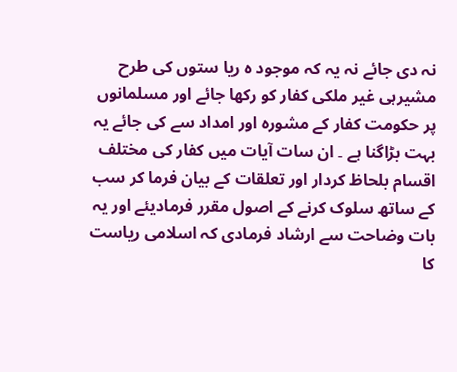نہ دی جائے نہ یہ کہ موجود ہ ریا ستوں کی طرح مشیرہی غیر ملکی کفار کو رکھا جائے اور مسلمانوں پر حکومت کفار کے مشورہ اور امداد سے کی جائے یہ بہت بڑاگنا ہے ۔ ان سات آیات میں کفار کی مختلف اقسام بلحاظ کردار اور تعلقات کے بیان فرما کر سب کے ساتھ سلوک کرنے کے اصول مقرر فرمادیئے اور یہ بات وضاحت سے ارشاد فرمادی کہ اسلامی ریاست کا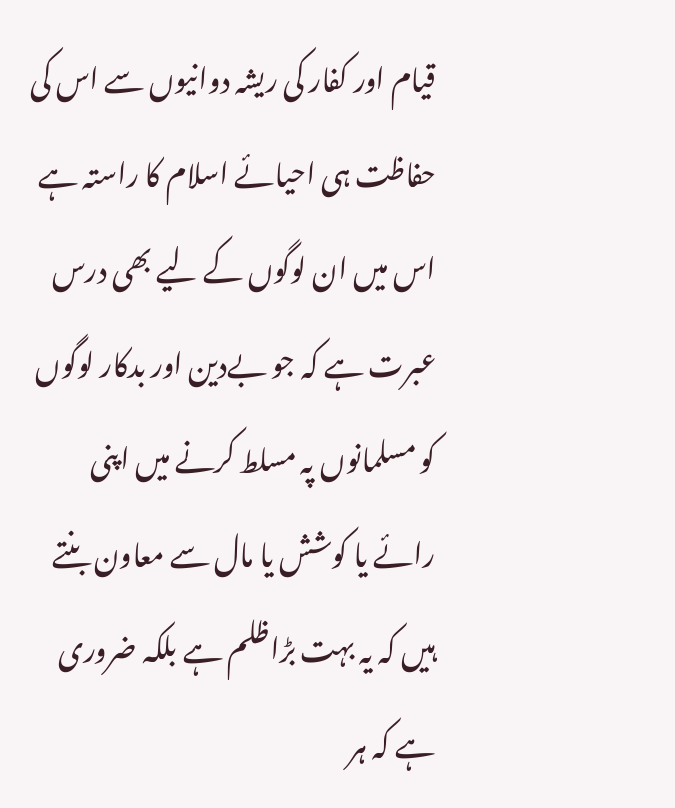قیام اور کفار کی ریشہ دوانیوں سے اس کی حفاظت ہی احیائے اسلام کا راستہ ہے اس میں ان لوگوں کے لیے بھی درس عبرت ہے کہ جو بےدین اور بدکار لوگوں کو مسلمانوں پہ مسلط کرنے میں اپنی رائے یا کوشش یا مال سے معاون بنتے ہیں کہ یہ بہت بڑاظلم ہے بلکہ ضروری ہے کہ ہر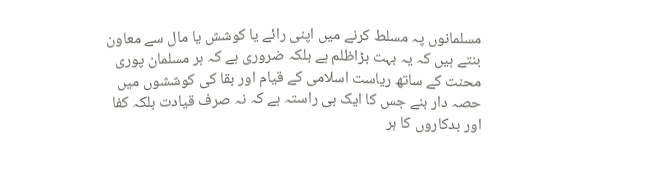مسلمانوں پہ مسلط کرنے میں اپنی رائے یا کوشش یا مال سے معاون بنتے ہیں کہ یہ بہت بڑاظلم ہے بلکہ ضروری ہے کہ ہر مسلمان پوری محنت کے ساتھ ریاست اسلامی کے قیام اور بقا کی کوششوں میں حصہ دار بنے جس کا ایک ہی راستہ ہے کہ نہ صرف قیادت بلکہ کفا اور بدکاروں کا ہر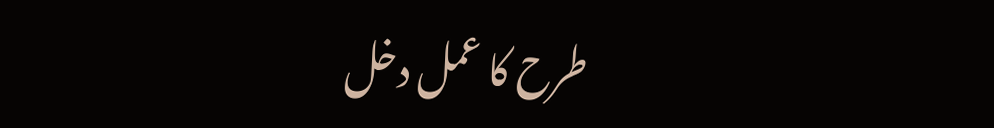طرح کا عمل دخل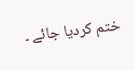ختم کردیا جائے ۔